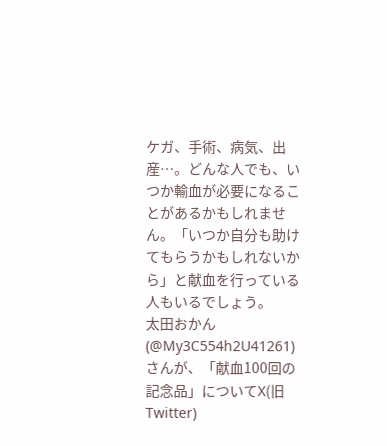ケガ、手術、病気、出産…。どんな人でも、いつか輸血が必要になることがあるかもしれません。「いつか自分も助けてもらうかもしれないから」と献血を行っている人もいるでしょう。
太田おかん(@My3C554h2U41261)さんが、「献血100回の記念品」についてX(旧Twitter)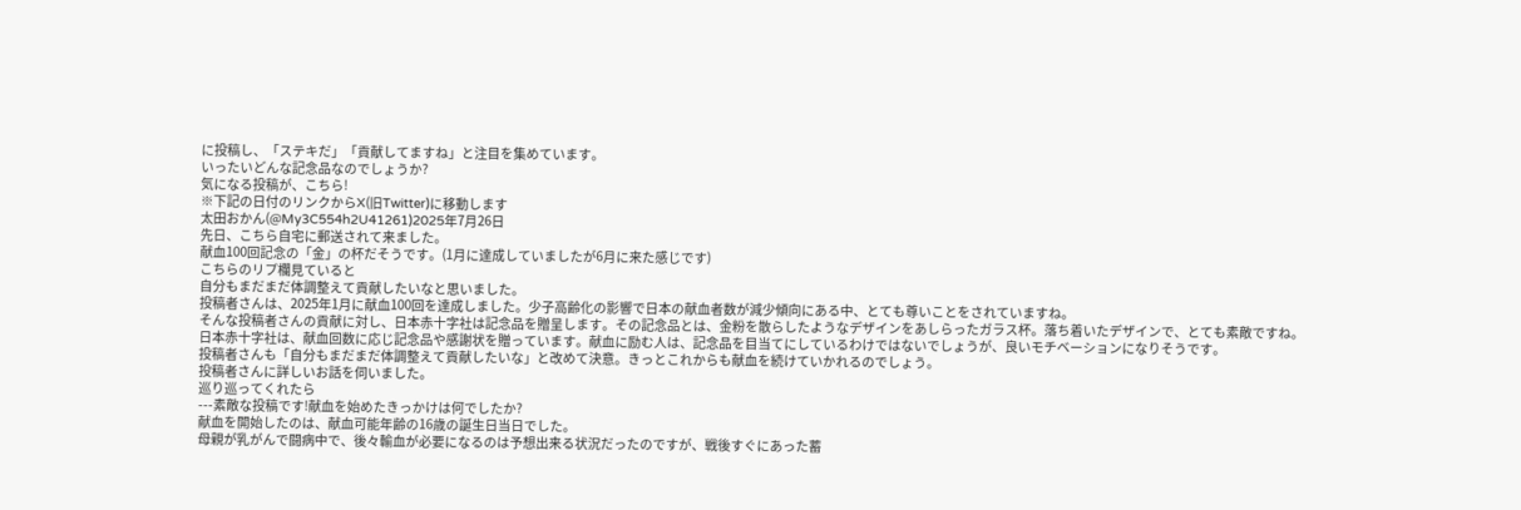に投稿し、「ステキだ」「貢献してますね」と注目を集めています。
いったいどんな記念品なのでしょうか?
気になる投稿が、こちら!
※下記の日付のリンクからX(旧Twitter)に移動します
太田おかん(@My3C554h2U41261)2025年7月26日
先日、こちら自宅に郵送されて来ました。
献血100回記念の「金」の杯だそうです。(1月に達成していましたが6月に来た感じです)
こちらのリプ欄見ていると
自分もまだまだ体調整えて貢献したいなと思いました。
投稿者さんは、2025年1月に献血100回を達成しました。少子高齢化の影響で日本の献血者数が減少傾向にある中、とても尊いことをされていますね。
そんな投稿者さんの貢献に対し、日本赤十字社は記念品を贈呈します。その記念品とは、金粉を散らしたようなデザインをあしらったガラス杯。落ち着いたデザインで、とても素敵ですね。
日本赤十字社は、献血回数に応じ記念品や感謝状を贈っています。献血に励む人は、記念品を目当てにしているわけではないでしょうが、良いモチベーションになりそうです。
投稿者さんも「自分もまだまだ体調整えて貢献したいな」と改めて決意。きっとこれからも献血を続けていかれるのでしょう。
投稿者さんに詳しいお話を伺いました。
巡り巡ってくれたら
---素敵な投稿です!献血を始めたきっかけは何でしたか?
献血を開始したのは、献血可能年齢の16歳の誕生日当日でした。
母親が乳がんで闘病中で、後々輸血が必要になるのは予想出来る状況だったのですが、戦後すぐにあった蓄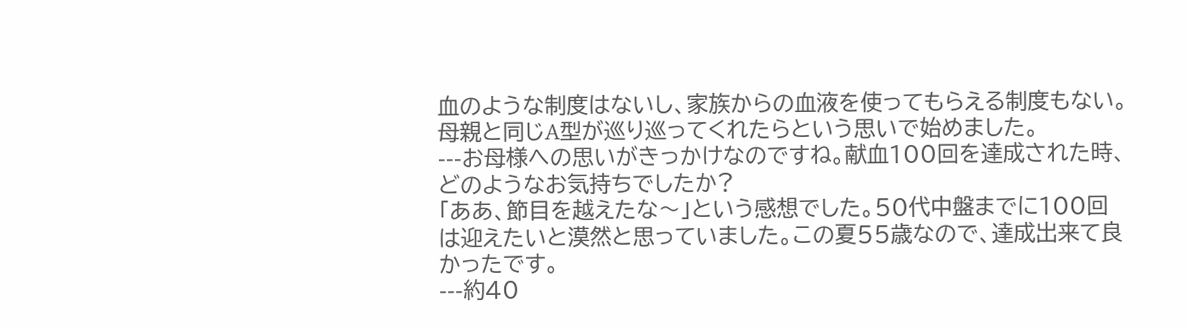血のような制度はないし、家族からの血液を使ってもらえる制度もない。母親と同じA型が巡り巡ってくれたらという思いで始めました。
---お母様への思いがきっかけなのですね。献血100回を達成された時、どのようなお気持ちでしたか?
「ああ、節目を越えたな〜」という感想でした。50代中盤までに100回は迎えたいと漠然と思っていました。この夏55歳なので、達成出来て良かったです。
---約40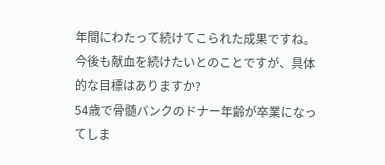年間にわたって続けてこられた成果ですね。今後も献血を続けたいとのことですが、具体的な目標はありますか?
54歳で骨髄バンクのドナー年齢が卒業になってしま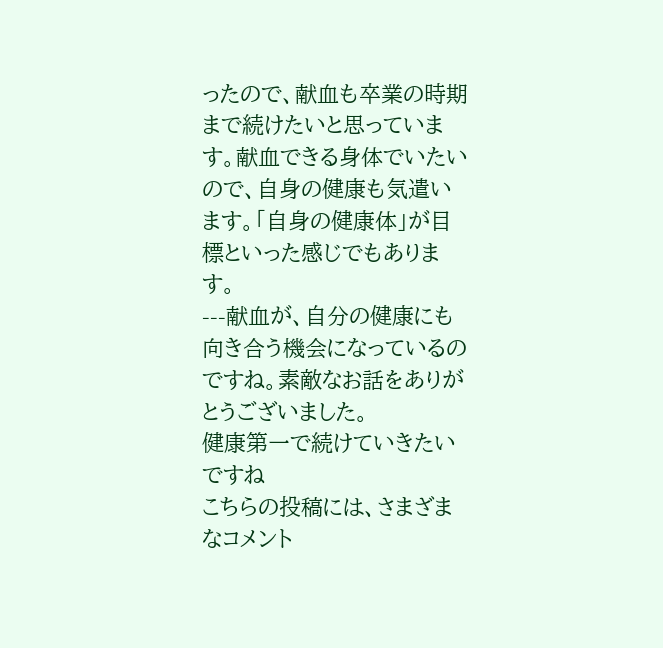ったので、献血も卒業の時期まで続けたいと思っています。献血できる身体でいたいので、自身の健康も気遣います。「自身の健康体」が目標といった感じでもあります。
---献血が、自分の健康にも向き合う機会になっているのですね。素敵なお話をありがとうございました。
健康第一で続けていきたいですね
こちらの投稿には、さまざまなコメント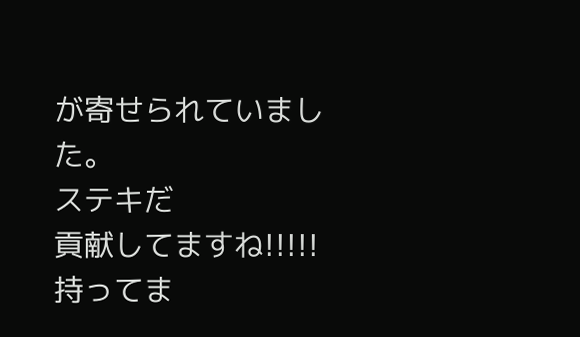が寄せられていました。
ステキだ
貢献してますね!!!!!
持ってま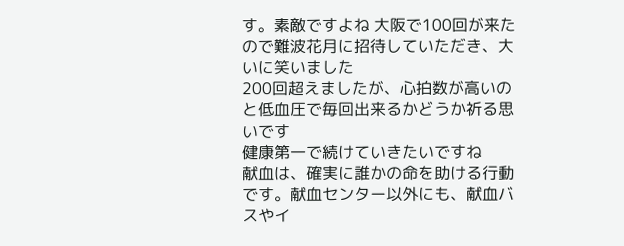す。素敵ですよね 大阪で100回が来たので難波花月に招待していただき、大いに笑いました
200回超えましたが、心拍数が高いのと低血圧で毎回出来るかどうか祈る思いです
健康第一で続けていきたいですね
献血は、確実に誰かの命を助ける行動です。献血センター以外にも、献血バスやイ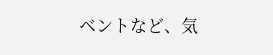ベントなど、気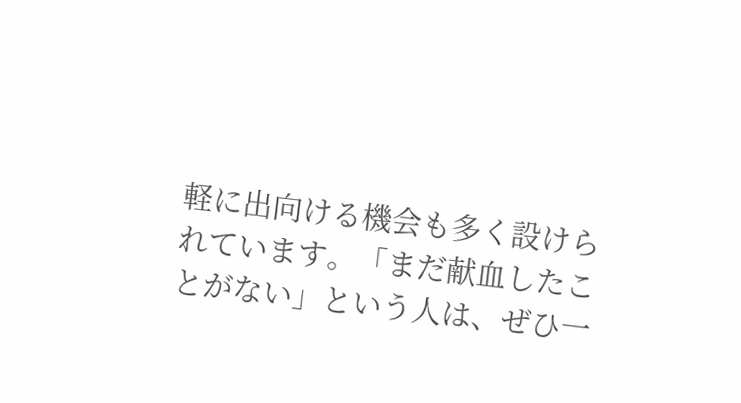軽に出向ける機会も多く設けられています。「まだ献血したことがない」という人は、ぜひ一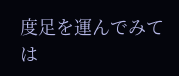度足を運んでみては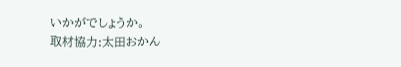いかがでしょうか。
取材協力:太田おかん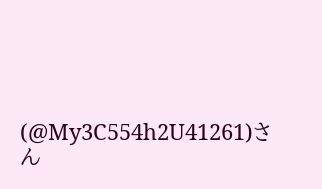(@My3C554h2U41261)さん